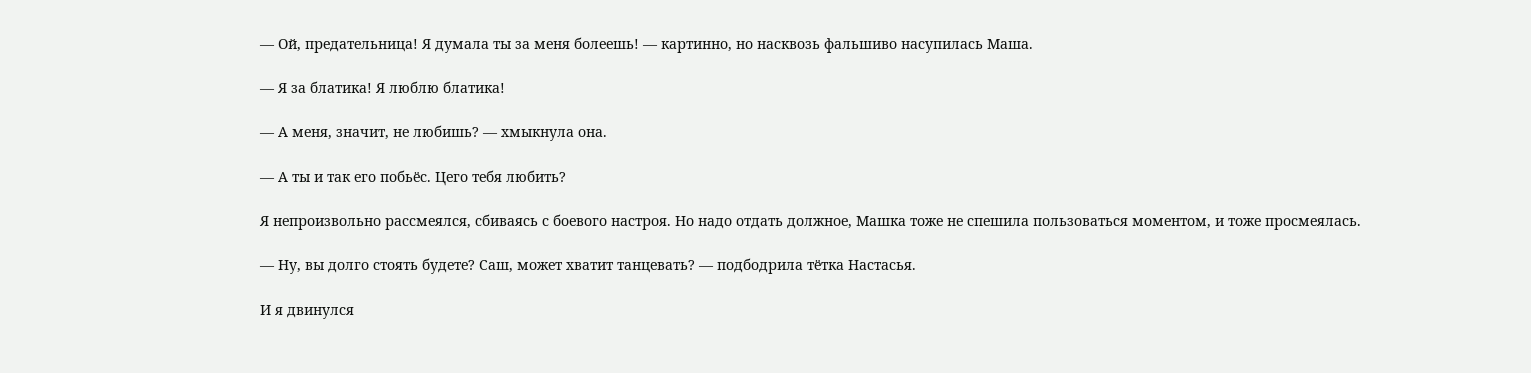— Ой, предательница! Я думала ты за меня болеешь! — картинно, но насквозь фальшиво насупилась Маша.

— Я за блатика! Я люблю блатика!

— А меня, значит, не любишь? — хмыкнула она.

— А ты и так его побьёс. Цего тебя любить?

Я непроизвольно рассмеялся, сбиваясь с боевого настроя. Но надо отдать должное, Машка тоже не спешила пользоваться моментом, и тоже просмеялась.

— Ну, вы долго стоять будете? Саш, может хватит танцевать? — подбодрила тётка Настасья.

И я двинулся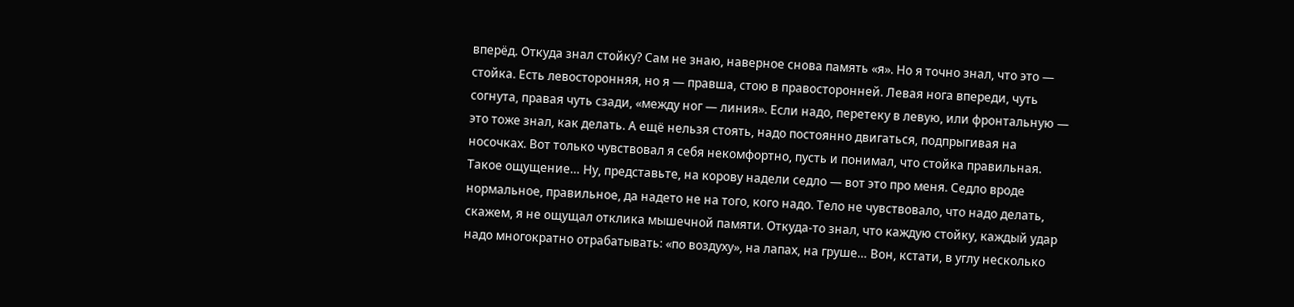вперёд. Откуда знал стойку? Сам не знаю, наверное снова память «я». Но я точно знал, что это — стойка. Есть левосторонняя, но я — правша, стою в правосторонней. Левая нога впереди, чуть согнута, правая чуть сзади, «между ног — линия». Если надо, перетеку в левую, или фронтальную — это тоже знал, как делать. А ещё нельзя стоять, надо постоянно двигаться, подпрыгивая на носочках. Вот только чувствовал я себя некомфортно, пусть и понимал, что стойка правильная. Такое ощущение… Ну, представьте, на корову надели седло — вот это про меня. Седло вроде нормальное, правильное, да надето не на того, кого надо. Тело не чувствовало, что надо делать, скажем, я не ощущал отклика мышечной памяти. Откуда-то знал, что каждую стойку, каждый удар надо многократно отрабатывать: «по воздуху», на лапах, на груше… Вон, кстати, в углу несколько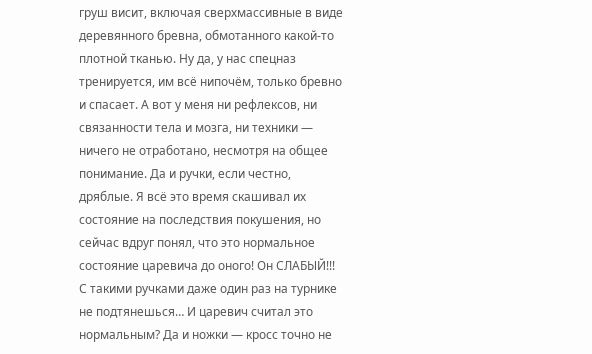груш висит, включая сверхмассивные в виде деревянного бревна, обмотанного какой-то плотной тканью. Ну да, у нас спецназ тренируется, им всё нипочём, только бревно и спасает. А вот у меня ни рефлексов, ни связанности тела и мозга, ни техники — ничего не отработано, несмотря на общее понимание. Да и ручки, если честно, дряблые. Я всё это время скашивал их состояние на последствия покушения, но сейчас вдруг понял, что это нормальное состояние царевича до оного! Он СЛАБЫЙ!!! С такими ручками даже один раз на турнике не подтянешься… И царевич считал это нормальным? Да и ножки — кросс точно не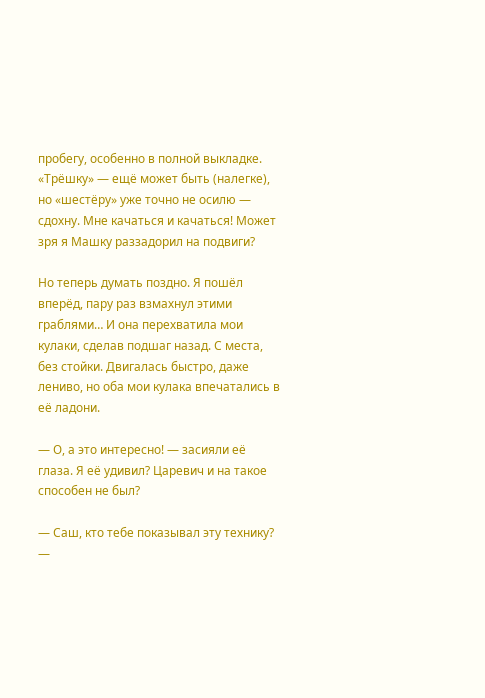пробегу, особенно в полной выкладке. «Трёшку» — ещё может быть (налегке), но «шестёру» уже точно не осилю — сдохну. Мне качаться и качаться! Может зря я Машку раззадорил на подвиги?

Но теперь думать поздно. Я пошёл вперёд, пару раз взмахнул этими граблями… И она перехватила мои кулаки, сделав подшаг назад. С места, без стойки. Двигалась быстро, даже лениво, но оба мои кулака впечатались в её ладони.

— О, а это интересно! — засияли её глаза. Я её удивил? Царевич и на такое способен не был?

— Саш, кто тебе показывал эту технику? —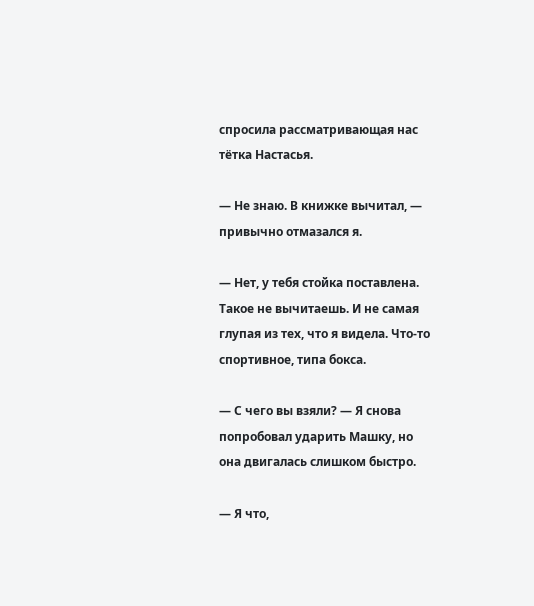спросила рассматривающая нас тётка Настасья.

— Не знаю. В книжке вычитал, — привычно отмазался я.

— Нет, у тебя стойка поставлена. Такое не вычитаешь. И не самая глупая из тех, что я видела. Что-то спортивное, типа бокса.

— С чего вы взяли? — Я снова попробовал ударить Машку, но она двигалась слишком быстро.

— Я что,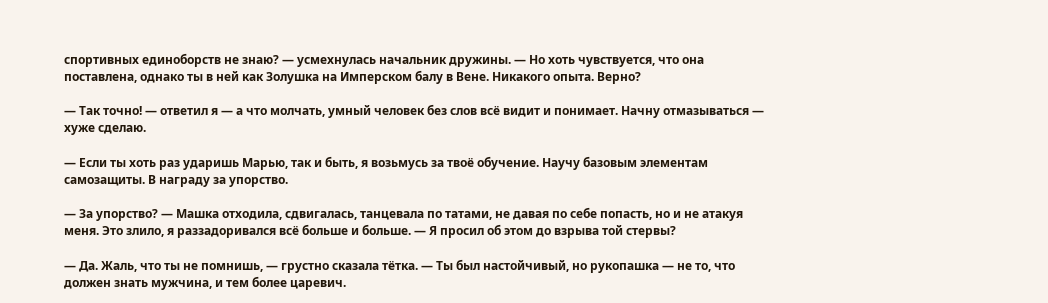спортивных единоборств не знаю? — усмехнулась начальник дружины. — Но хоть чувствуется, что она поставлена, однако ты в ней как Золушка на Имперском балу в Вене. Никакого опыта. Верно?

— Так точно! — ответил я — а что молчать, умный человек без слов всё видит и понимает. Начну отмазываться — хуже сделаю.

— Если ты хоть раз ударишь Марью, так и быть, я возьмусь за твоё обучение. Научу базовым элементам самозащиты. В награду за упорство.

— За упорство? — Машка отходила, сдвигалась, танцевала по татами, не давая по себе попасть, но и не атакуя меня. Это злило, я раззадоривался всё больше и больше. — Я просил об этом до взрыва той стервы?

— Да. Жаль, что ты не помнишь, — грустно сказала тётка. — Ты был настойчивый, но рукопашка — не то, что должен знать мужчина, и тем более царевич.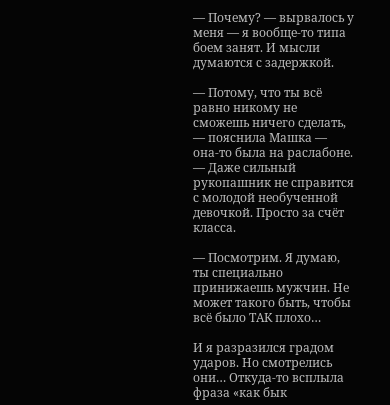— Почему? — вырвалось у меня — я вообще-то типа боем занят. И мысли думаются с задержкой.

— Потому, что ты всё равно никому не сможешь ничего сделать, — пояснила Машка — она-то была на раслабоне. — Даже сильный рукопашник не справится с молодой необученной девочкой. Просто за счёт класса.

— Посмотрим. Я думаю, ты специально принижаешь мужчин. Не может такого быть, чтобы всё было ТАК плохо…

И я разразился градом ударов. Но смотрелись они… Откуда-то всплыла фраза «как бык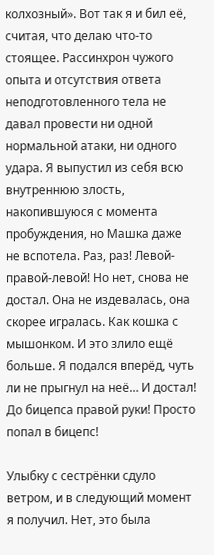колхозный». Вот так я и бил её, считая, что делаю что-то стоящее. Рассинхрон чужого опыта и отсутствия ответа неподготовленного тела не давал провести ни одной нормальной атаки, ни одного удара. Я выпустил из себя всю внутреннюю злость, накопившуюся с момента пробуждения, но Машка даже не вспотела. Раз, раз! Левой-правой-левой! Но нет, снова не достал. Она не издевалась, она скорее игралась. Как кошка с мышонком. И это злило ещё больше. Я подался вперёд, чуть ли не прыгнул на неё… И достал! До бицепса правой руки! Просто попал в бицепс!

Улыбку с сестрёнки сдуло ветром, и в следующий момент я получил. Нет, это была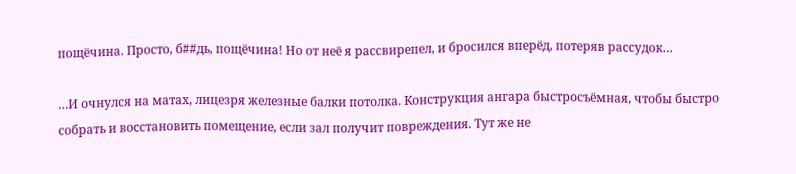пощёчина. Просто, б##дь, пощёчина! Но от неё я рассвирепел, и бросился вперёд, потеряв рассудок…

…И очнулся на матах, лицезря железные балки потолка. Конструкция ангара быстросъёмная, чтобы быстро собрать и восстановить помещение, если зал получит повреждения. Тут же не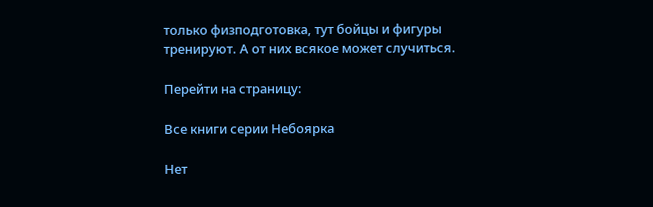только физподготовка, тут бойцы и фигуры тренируют. А от них всякое может случиться.

Перейти на страницу:

Все книги серии Небоярка

Нет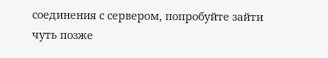соединения с сервером, попробуйте зайти чуть позже